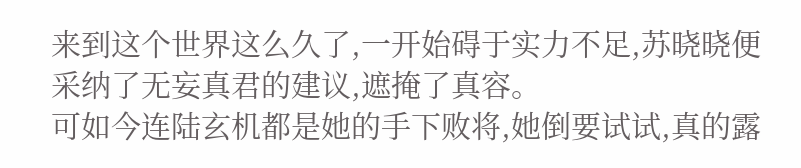来到这个世界这么久了,一开始碍于实力不足,苏晓晓便采纳了无妄真君的建议,遮掩了真容。
可如今连陆玄机都是她的手下败将,她倒要试试,真的露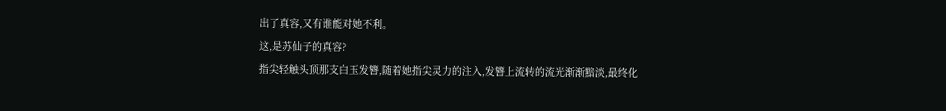出了真容,又有谁能对她不利。
这,是苏仙子的真容?
指尖轻触头顶那支白玉发簪,随着她指尖灵力的注入,发簪上流转的流光渐渐黯淡,最终化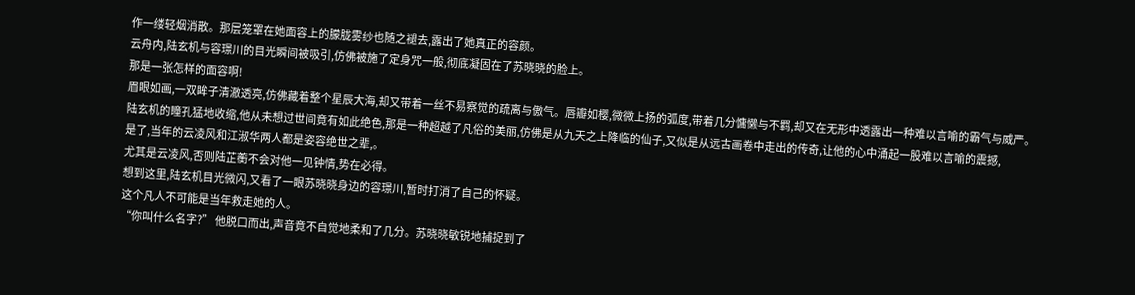作一缕轻烟消散。那层笼罩在她面容上的朦胧雾纱也随之褪去,露出了她真正的容颜。
云舟内,陆玄机与容璟川的目光瞬间被吸引,仿佛被施了定身咒一般,彻底凝固在了苏晓晓的脸上。
那是一张怎样的面容啊!
眉眼如画,一双眸子清澈透亮,仿佛藏着整个星辰大海,却又带着一丝不易察觉的疏离与傲气。唇瓣如樱,微微上扬的弧度,带着几分慵懒与不羁,却又在无形中透露出一种难以言喻的霸气与威严。
陆玄机的瞳孔猛地收缩,他从未想过世间竟有如此绝色,那是一种超越了凡俗的美丽,仿佛是从九天之上降临的仙子,又似是从远古画卷中走出的传奇,让他的心中涌起一股难以言喻的震撼,
是了,当年的云凌风和江淑华两人都是姿容绝世之辈,。
尤其是云凌风,否则陆芷蘅不会对他一见钟情,势在必得。
想到这里,陆玄机目光微闪,又看了一眼苏晓晓身边的容璟川,暂时打消了自己的怀疑。
这个凡人不可能是当年救走她的人。
“你叫什么名字?” 他脱口而出,声音竟不自觉地柔和了几分。苏晓晓敏锐地捕捉到了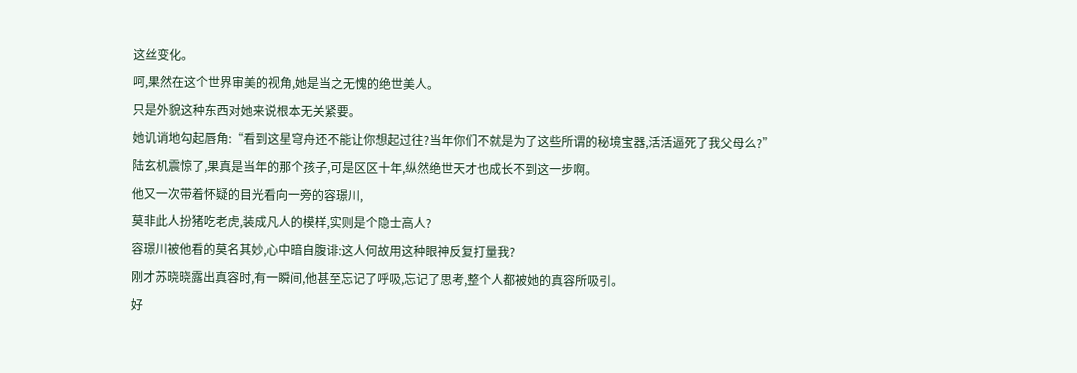这丝变化。
呵,果然在这个世界审美的视角,她是当之无愧的绝世美人。
只是外貌这种东西对她来说根本无关紧要。
她讥诮地勾起唇角:“看到这星穹舟还不能让你想起过往?当年你们不就是为了这些所谓的秘境宝器,活活逼死了我父母么?”
陆玄机震惊了,果真是当年的那个孩子,可是区区十年,纵然绝世天才也成长不到这一步啊。
他又一次带着怀疑的目光看向一旁的容璟川,
莫非此人扮猪吃老虎,装成凡人的模样,实则是个隐士高人?
容璟川被他看的莫名其妙,心中暗自腹诽:这人何故用这种眼神反复打量我?
刚才苏晓晓露出真容时,有一瞬间,他甚至忘记了呼吸,忘记了思考,整个人都被她的真容所吸引。
好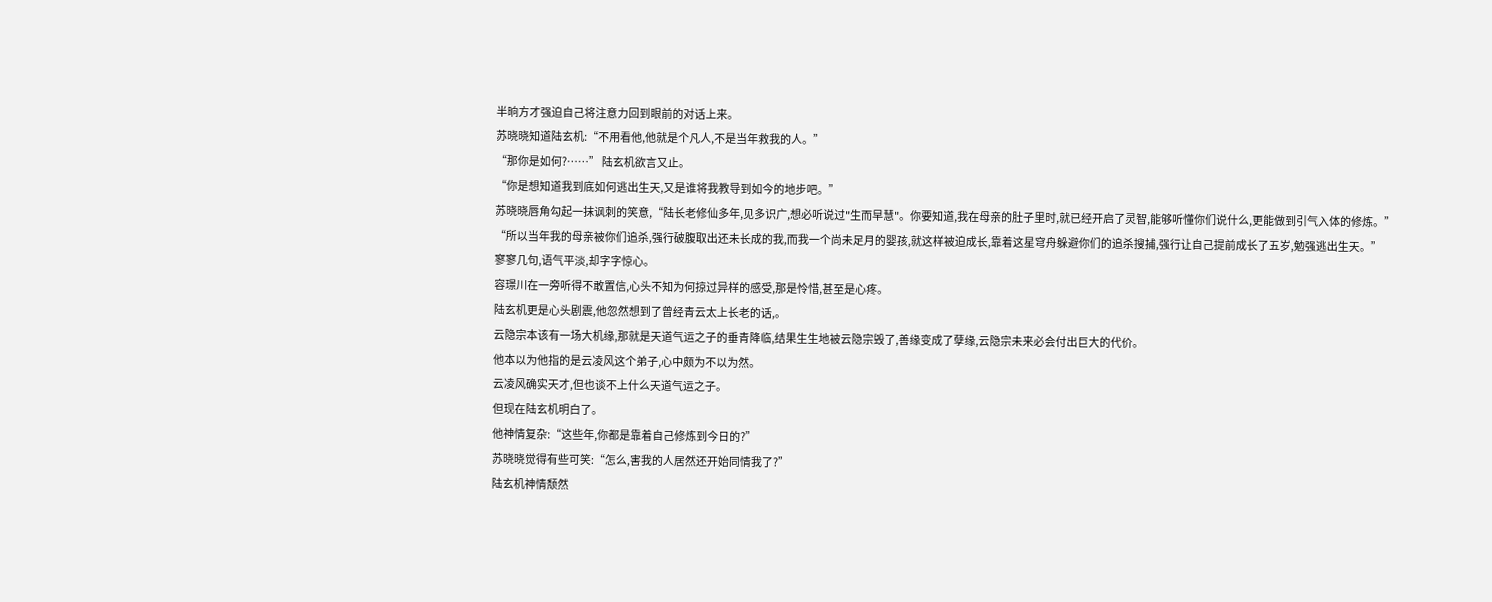半晌方才强迫自己将注意力回到眼前的对话上来。
苏晓晓知道陆玄机:“不用看他,他就是个凡人,不是当年救我的人。”
“那你是如何?……” 陆玄机欲言又止。
“你是想知道我到底如何逃出生天,又是谁将我教导到如今的地步吧。”
苏晓晓唇角勾起一抹讽刺的笑意,“陆长老修仙多年,见多识广,想必听说过"生而早慧"。你要知道,我在母亲的肚子里时,就已经开启了灵智,能够听懂你们说什么,更能做到引气入体的修炼。”
“所以当年我的母亲被你们追杀,强行破腹取出还未长成的我,而我一个尚未足月的婴孩,就这样被迫成长,靠着这星穹舟躲避你们的追杀搜捕,强行让自己提前成长了五岁,勉强逃出生天。”
寥寥几句,语气平淡,却字字惊心。
容璟川在一旁听得不敢置信,心头不知为何掠过异样的感受,那是怜惜,甚至是心疼。
陆玄机更是心头剧震,他忽然想到了曾经青云太上长老的话,。
云隐宗本该有一场大机缘,那就是天道气运之子的垂青降临,结果生生地被云隐宗毁了,善缘变成了孽缘,云隐宗未来必会付出巨大的代价。
他本以为他指的是云凌风这个弟子,心中颇为不以为然。
云凌风确实天才,但也谈不上什么天道气运之子。
但现在陆玄机明白了。
他神情复杂:“这些年,你都是靠着自己修炼到今日的?”
苏晓晓觉得有些可笑:“怎么,害我的人居然还开始同情我了?”
陆玄机神情颓然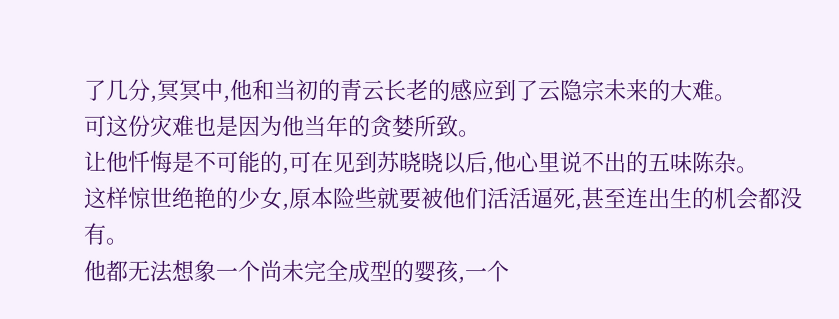了几分,冥冥中,他和当初的青云长老的感应到了云隐宗未来的大难。
可这份灾难也是因为他当年的贪婪所致。
让他忏悔是不可能的,可在见到苏晓晓以后,他心里说不出的五味陈杂。
这样惊世绝艳的少女,原本险些就要被他们活活逼死,甚至连出生的机会都没有。
他都无法想象一个尚未完全成型的婴孩,一个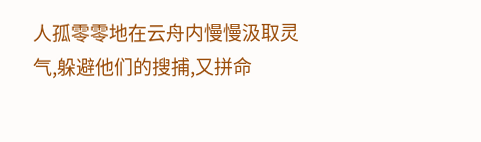人孤零零地在云舟内慢慢汲取灵气,躲避他们的搜捕,又拼命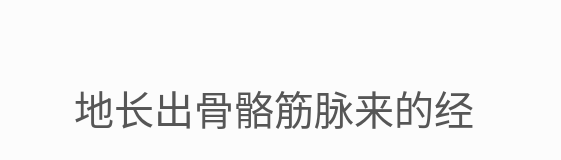地长出骨骼筋脉来的经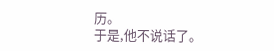历。
于是,他不说话了。